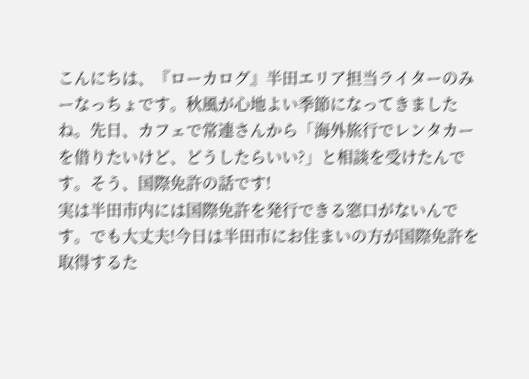こんにちは、『ローカログ』半田エリア担当ライターのみーなっちょです。秋風が心地よい季節になってきましたね。先日、カフェで常連さんから「海外旅行でレンタカーを借りたいけど、どうしたらいい?」と相談を受けたんです。そう、国際免許の話です!
実は半田市内には国際免許を発行できる窓口がないんです。でも大丈夫!今日は半田市にお住まいの方が国際免許を取得するた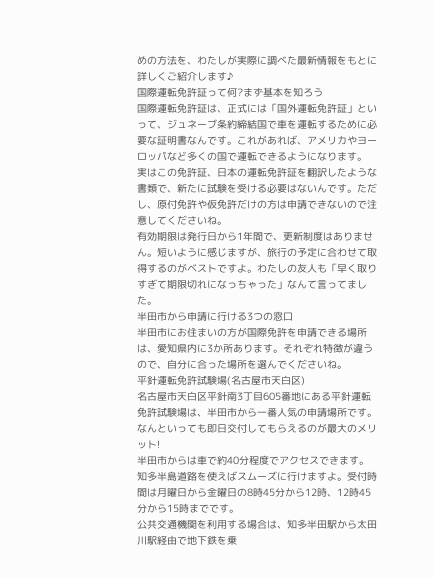めの方法を、わたしが実際に調べた最新情報をもとに詳しくご紹介します♪
国際運転免許証って何?まず基本を知ろう
国際運転免許証は、正式には「国外運転免許証」といって、ジュネーブ条約締結国で車を運転するために必要な証明書なんです。これがあれば、アメリカやヨーロッパなど多くの国で運転できるようになります。
実はこの免許証、日本の運転免許証を翻訳したような書類で、新たに試験を受ける必要はないんです。ただし、原付免許や仮免許だけの方は申請できないので注意してくださいね。
有効期限は発行日から1年間で、更新制度はありません。短いように感じますが、旅行の予定に合わせて取得するのがベストですよ。わたしの友人も「早く取りすぎて期限切れになっちゃった」なんて言ってました。
半田市から申請に行ける3つの窓口
半田市にお住まいの方が国際免許を申請できる場所は、愛知県内に3か所あります。それぞれ特徴が違うので、自分に合った場所を選んでくださいね。
平針運転免許試験場(名古屋市天白区)
名古屋市天白区平針南3丁目605番地にある平針運転免許試験場は、半田市から一番人気の申請場所です。なんといっても即日交付してもらえるのが最大のメリット!
半田市からは車で約40分程度でアクセスできます。知多半島道路を使えばスムーズに行けますよ。受付時間は月曜日から金曜日の8時45分から12時、12時45分から15時までです。
公共交通機関を利用する場合は、知多半田駅から太田川駅経由で地下鉄を乗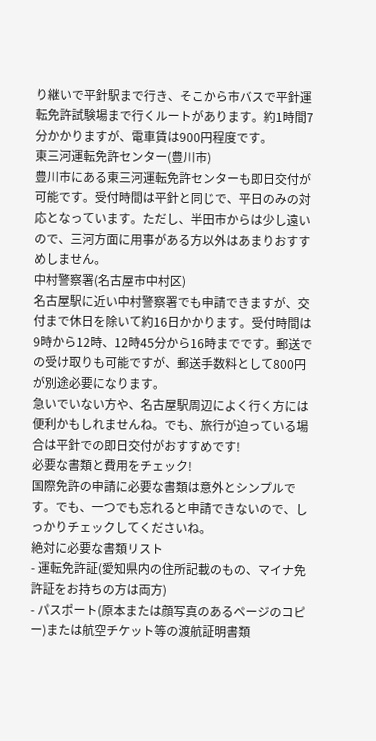り継いで平針駅まで行き、そこから市バスで平針運転免許試験場まで行くルートがあります。約1時間7分かかりますが、電車賃は900円程度です。
東三河運転免許センター(豊川市)
豊川市にある東三河運転免許センターも即日交付が可能です。受付時間は平針と同じで、平日のみの対応となっています。ただし、半田市からは少し遠いので、三河方面に用事がある方以外はあまりおすすめしません。
中村警察署(名古屋市中村区)
名古屋駅に近い中村警察署でも申請できますが、交付まで休日を除いて約16日かかります。受付時間は9時から12時、12時45分から16時までです。郵送での受け取りも可能ですが、郵送手数料として800円が別途必要になります。
急いでいない方や、名古屋駅周辺によく行く方には便利かもしれませんね。でも、旅行が迫っている場合は平針での即日交付がおすすめです!
必要な書類と費用をチェック!
国際免許の申請に必要な書類は意外とシンプルです。でも、一つでも忘れると申請できないので、しっかりチェックしてくださいね。
絶対に必要な書類リスト
- 運転免許証(愛知県内の住所記載のもの、マイナ免許証をお持ちの方は両方)
- パスポート(原本または顔写真のあるページのコピー)または航空チケット等の渡航証明書類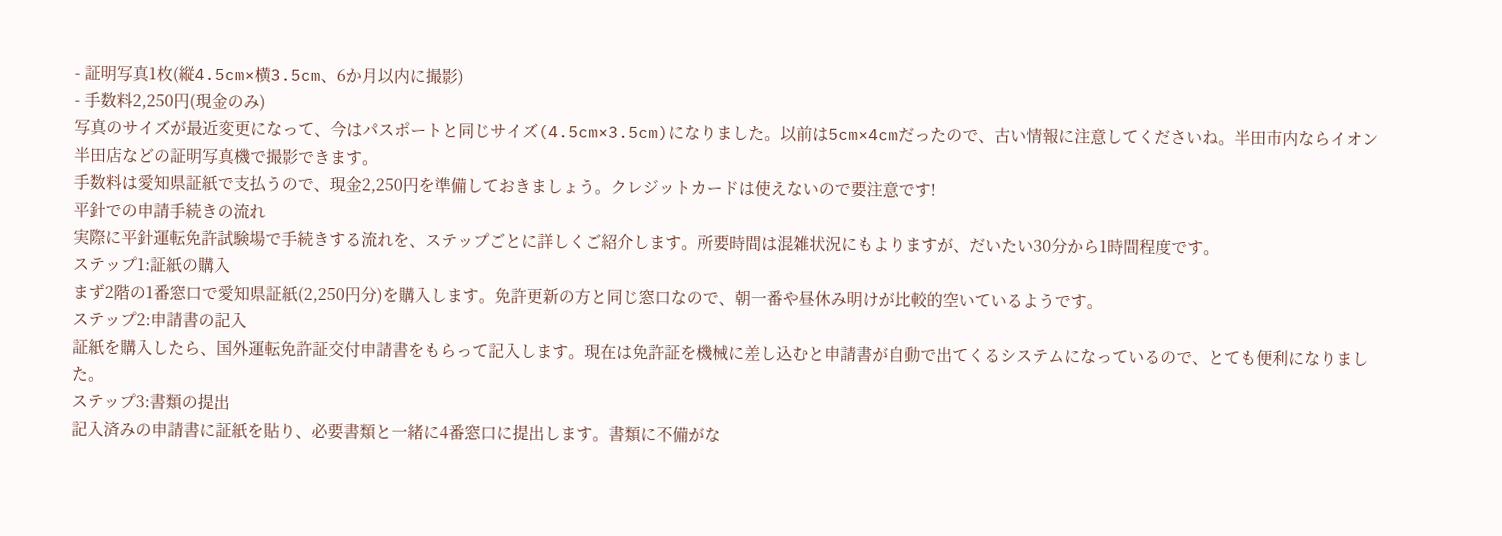- 証明写真1枚(縦4.5cm×横3.5cm、6か月以内に撮影)
- 手数料2,250円(現金のみ)
写真のサイズが最近変更になって、今はパスポートと同じサイズ(4.5cm×3.5cm)になりました。以前は5cm×4cmだったので、古い情報に注意してくださいね。半田市内ならイオン半田店などの証明写真機で撮影できます。
手数料は愛知県証紙で支払うので、現金2,250円を準備しておきましょう。クレジットカードは使えないので要注意です!
平針での申請手続きの流れ
実際に平針運転免許試験場で手続きする流れを、ステップごとに詳しくご紹介します。所要時間は混雑状況にもよりますが、だいたい30分から1時間程度です。
ステップ1:証紙の購入
まず2階の1番窓口で愛知県証紙(2,250円分)を購入します。免許更新の方と同じ窓口なので、朝一番や昼休み明けが比較的空いているようです。
ステップ2:申請書の記入
証紙を購入したら、国外運転免許証交付申請書をもらって記入します。現在は免許証を機械に差し込むと申請書が自動で出てくるシステムになっているので、とても便利になりました。
ステップ3:書類の提出
記入済みの申請書に証紙を貼り、必要書類と一緒に4番窓口に提出します。書類に不備がな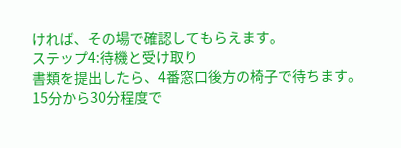ければ、その場で確認してもらえます。
ステップ4:待機と受け取り
書類を提出したら、4番窓口後方の椅子で待ちます。15分から30分程度で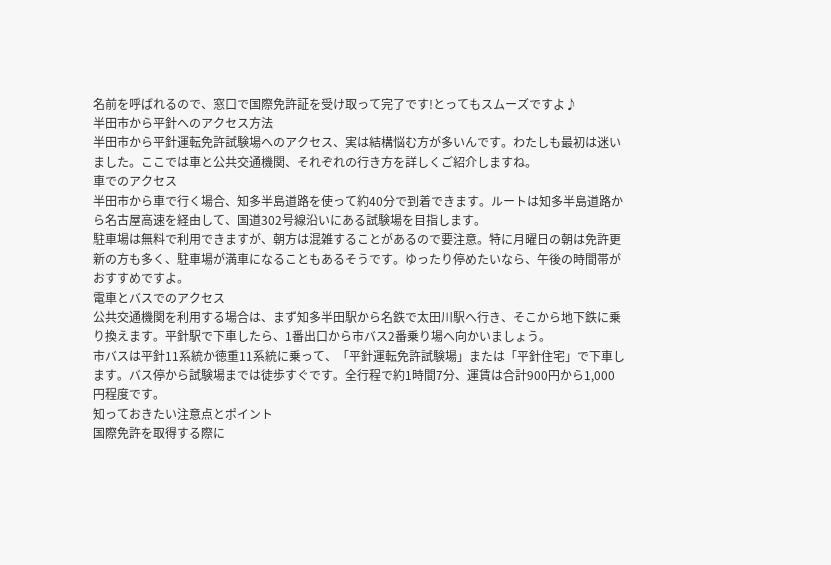名前を呼ばれるので、窓口で国際免許証を受け取って完了です!とってもスムーズですよ♪
半田市から平針へのアクセス方法
半田市から平針運転免許試験場へのアクセス、実は結構悩む方が多いんです。わたしも最初は迷いました。ここでは車と公共交通機関、それぞれの行き方を詳しくご紹介しますね。
車でのアクセス
半田市から車で行く場合、知多半島道路を使って約40分で到着できます。ルートは知多半島道路から名古屋高速を経由して、国道302号線沿いにある試験場を目指します。
駐車場は無料で利用できますが、朝方は混雑することがあるので要注意。特に月曜日の朝は免許更新の方も多く、駐車場が満車になることもあるそうです。ゆったり停めたいなら、午後の時間帯がおすすめですよ。
電車とバスでのアクセス
公共交通機関を利用する場合は、まず知多半田駅から名鉄で太田川駅へ行き、そこから地下鉄に乗り換えます。平針駅で下車したら、1番出口から市バス2番乗り場へ向かいましょう。
市バスは平針11系統か徳重11系統に乗って、「平針運転免許試験場」または「平針住宅」で下車します。バス停から試験場までは徒歩すぐです。全行程で約1時間7分、運賃は合計900円から1,000円程度です。
知っておきたい注意点とポイント
国際免許を取得する際に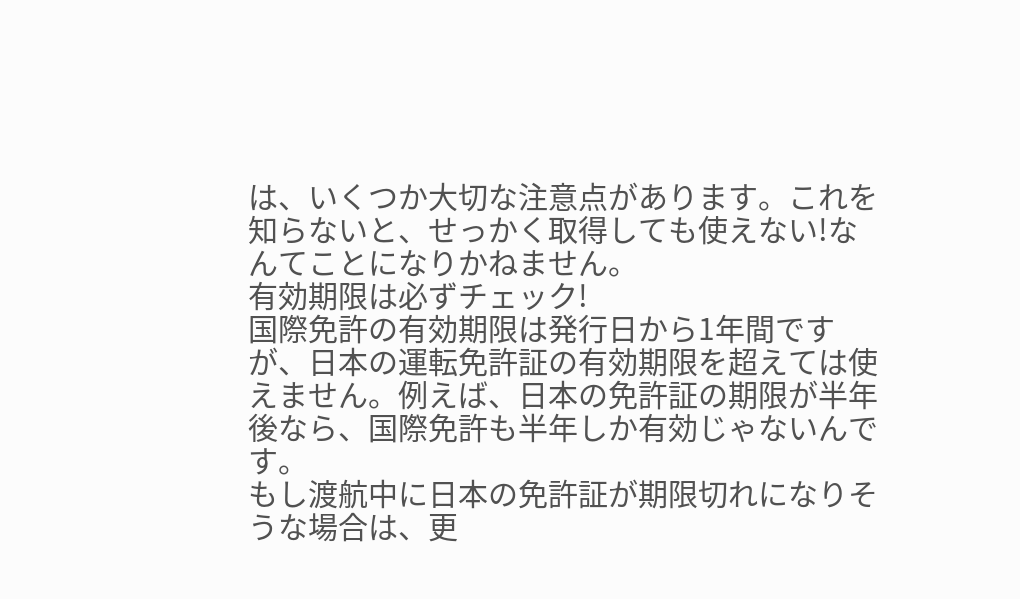は、いくつか大切な注意点があります。これを知らないと、せっかく取得しても使えない!なんてことになりかねません。
有効期限は必ずチェック!
国際免許の有効期限は発行日から1年間ですが、日本の運転免許証の有効期限を超えては使えません。例えば、日本の免許証の期限が半年後なら、国際免許も半年しか有効じゃないんです。
もし渡航中に日本の免許証が期限切れになりそうな場合は、更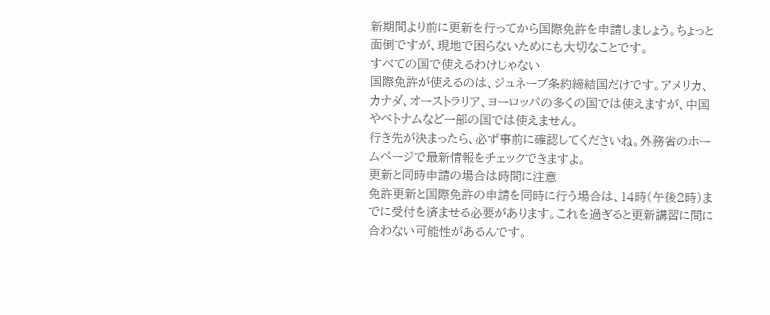新期間より前に更新を行ってから国際免許を申請しましょう。ちょっと面倒ですが、現地で困らないためにも大切なことです。
すべての国で使えるわけじゃない
国際免許が使えるのは、ジュネーブ条約締結国だけです。アメリカ、カナダ、オーストラリア、ヨーロッパの多くの国では使えますが、中国やベトナムなど一部の国では使えません。
行き先が決まったら、必ず事前に確認してくださいね。外務省のホームページで最新情報をチェックできますよ。
更新と同時申請の場合は時間に注意
免許更新と国際免許の申請を同時に行う場合は、14時(午後2時)までに受付を済ませる必要があります。これを過ぎると更新講習に間に合わない可能性があるんです。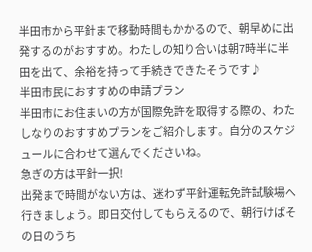半田市から平針まで移動時間もかかるので、朝早めに出発するのがおすすめ。わたしの知り合いは朝7時半に半田を出て、余裕を持って手続きできたそうです♪
半田市民におすすめの申請プラン
半田市にお住まいの方が国際免許を取得する際の、わたしなりのおすすめプランをご紹介します。自分のスケジュールに合わせて選んでくださいね。
急ぎの方は平針一択!
出発まで時間がない方は、迷わず平針運転免許試験場へ行きましょう。即日交付してもらえるので、朝行けばその日のうち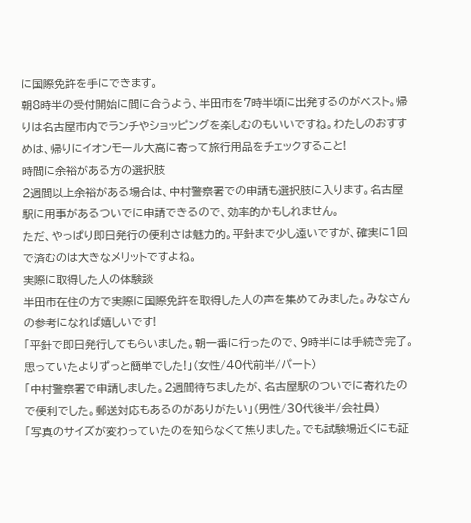に国際免許を手にできます。
朝8時半の受付開始に間に合うよう、半田市を7時半頃に出発するのがベスト。帰りは名古屋市内でランチやショッピングを楽しむのもいいですね。わたしのおすすめは、帰りにイオンモール大高に寄って旅行用品をチェックすること!
時間に余裕がある方の選択肢
2週間以上余裕がある場合は、中村警察署での申請も選択肢に入ります。名古屋駅に用事があるついでに申請できるので、効率的かもしれません。
ただ、やっぱり即日発行の便利さは魅力的。平針まで少し遠いですが、確実に1回で済むのは大きなメリットですよね。
実際に取得した人の体験談
半田市在住の方で実際に国際免許を取得した人の声を集めてみました。みなさんの参考になれば嬉しいです!
「平針で即日発行してもらいました。朝一番に行ったので、9時半には手続き完了。思っていたよりずっと簡単でした!」(女性/40代前半/パート)
「中村警察署で申請しました。2週間待ちましたが、名古屋駅のついでに寄れたので便利でした。郵送対応もあるのがありがたい」(男性/30代後半/会社員)
「写真のサイズが変わっていたのを知らなくて焦りました。でも試験場近くにも証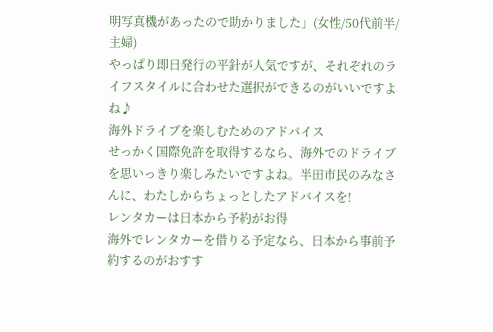明写真機があったので助かりました」(女性/50代前半/主婦)
やっぱり即日発行の平針が人気ですが、それぞれのライフスタイルに合わせた選択ができるのがいいですよね♪
海外ドライブを楽しむためのアドバイス
せっかく国際免許を取得するなら、海外でのドライブを思いっきり楽しみたいですよね。半田市民のみなさんに、わたしからちょっとしたアドバイスを!
レンタカーは日本から予約がお得
海外でレンタカーを借りる予定なら、日本から事前予約するのがおすす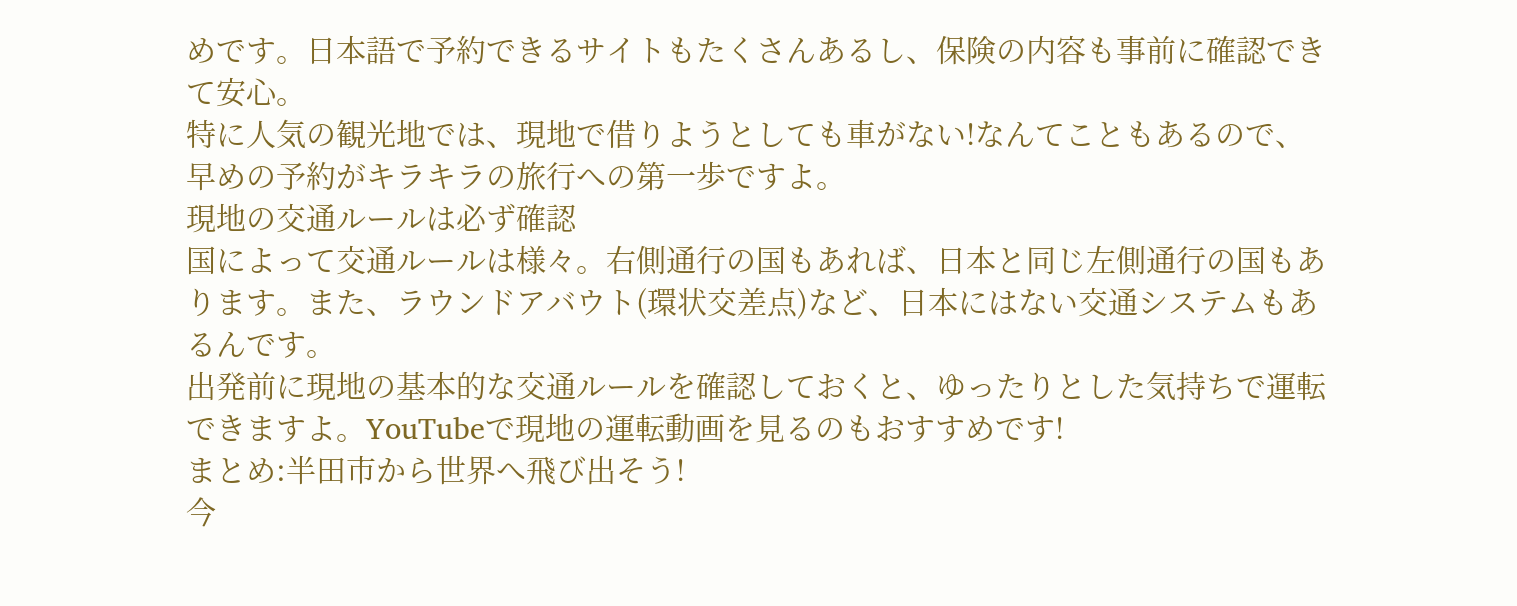めです。日本語で予約できるサイトもたくさんあるし、保険の内容も事前に確認できて安心。
特に人気の観光地では、現地で借りようとしても車がない!なんてこともあるので、早めの予約がキラキラの旅行への第一歩ですよ。
現地の交通ルールは必ず確認
国によって交通ルールは様々。右側通行の国もあれば、日本と同じ左側通行の国もあります。また、ラウンドアバウト(環状交差点)など、日本にはない交通システムもあるんです。
出発前に現地の基本的な交通ルールを確認しておくと、ゆったりとした気持ちで運転できますよ。YouTubeで現地の運転動画を見るのもおすすめです!
まとめ:半田市から世界へ飛び出そう!
今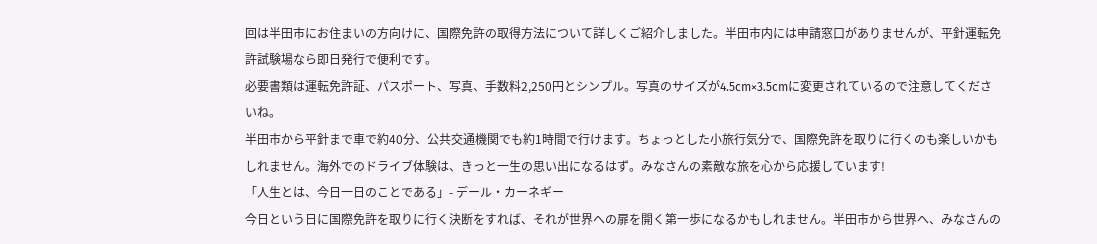回は半田市にお住まいの方向けに、国際免許の取得方法について詳しくご紹介しました。半田市内には申請窓口がありませんが、平針運転免許試験場なら即日発行で便利です。
必要書類は運転免許証、パスポート、写真、手数料2,250円とシンプル。写真のサイズが4.5cm×3.5cmに変更されているので注意してくださいね。
半田市から平針まで車で約40分、公共交通機関でも約1時間で行けます。ちょっとした小旅行気分で、国際免許を取りに行くのも楽しいかもしれません。海外でのドライブ体験は、きっと一生の思い出になるはず。みなさんの素敵な旅を心から応援しています!
「人生とは、今日一日のことである」- デール・カーネギー
今日という日に国際免許を取りに行く決断をすれば、それが世界への扉を開く第一歩になるかもしれません。半田市から世界へ、みなさんの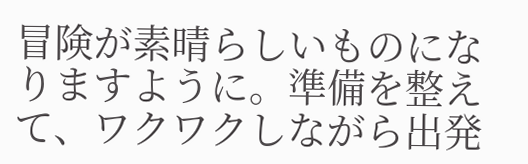冒険が素晴らしいものになりますように。準備を整えて、ワクワクしながら出発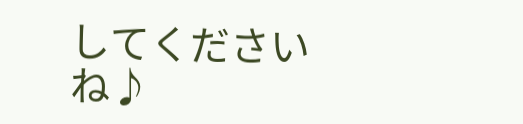してくださいね♪